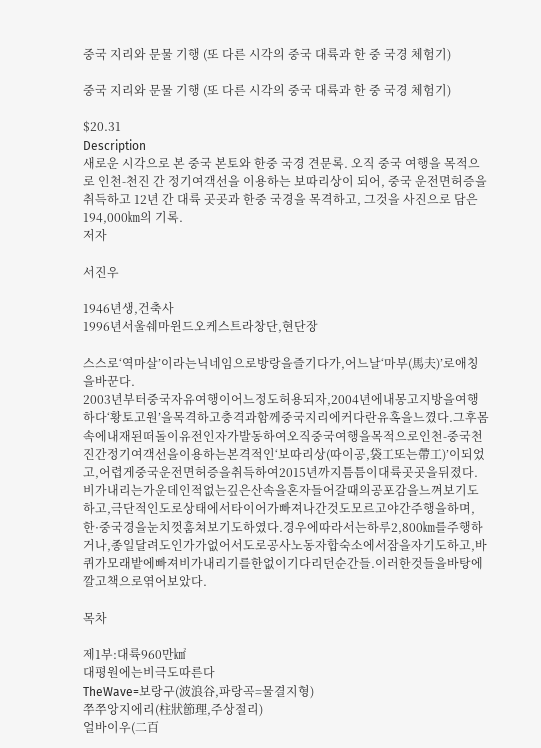중국 지리와 문물 기행 (또 다른 시각의 중국 대륙과 한 중 국경 체험기)

중국 지리와 문물 기행 (또 다른 시각의 중국 대륙과 한 중 국경 체험기)

$20.31
Description
새로운 시각으로 본 중국 본토와 한중 국경 견문록. 오직 중국 여행을 목적으로 인천-천진 간 정기여객선을 이용하는 보따리상이 되어, 중국 운전면허증을 취득하고 12년 간 대륙 곳곳과 한중 국경을 목격하고, 그것을 사진으로 담은 194,000㎞의 기록.
저자

서진우

1946년생,건축사
1996년서울쉐마윈드오케스트라창단,현단장

스스로‘역마살’이라는닉네임으로방랑을즐기다가,어느날‘마부(馬夫)’로애칭을바꾼다.
2003년부터중국자유여행이어느정도허용되자,2004년에내몽고지방을여행하다‘황토고원’을목격하고충격과함께중국지리에커다란유혹을느꼈다.그후몸속에내재된떠돌이유전인자가발동하여오직중국여행을목적으로인천-중국천진간정기여객선을이용하는본격적인‘보따리상(따이공,袋工또는帶工)’이되었고,어렵게중국운전면허증을취득하여2015년까지틈틈이대륙곳곳을뒤졌다.
비가내리는가운데인적없는깊은산속을혼자들어갈때의공포감을느껴보기도하고,극단적인도로상태에서타이어가빠져나간것도모르고야간주행을하며,한·중국경을눈치껏훔쳐보기도하였다.경우에따라서는하루2,800㎞를주행하거나,종일달려도인가가없어서도로공사노동자합숙소에서잠을자기도하고,바퀴가모래밭에빠져비가내리기를한없이기다리던순간들.이러한것들을바탕에깔고책으로엮어보았다.

목차

제1부:대륙960만㎢
대평원에는비극도따른다
TheWave=보랑구(波浪谷,파랑곡=물결지형)
쭈쭈앙지에리(柱狀節理,주상절리)
얼바이우(二百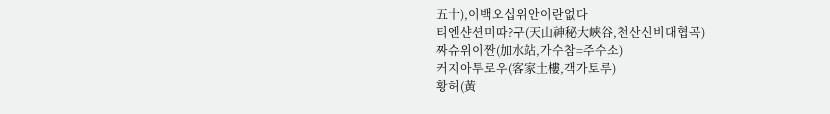五十),이백오십위안이란없다
티엔샨션미따?구(天山神秘大峽谷,천산신비대협곡)
짜슈위이짠(加水站,가수참=주수소)
커지아투로우(客家土樓,객가토루)
황허(黃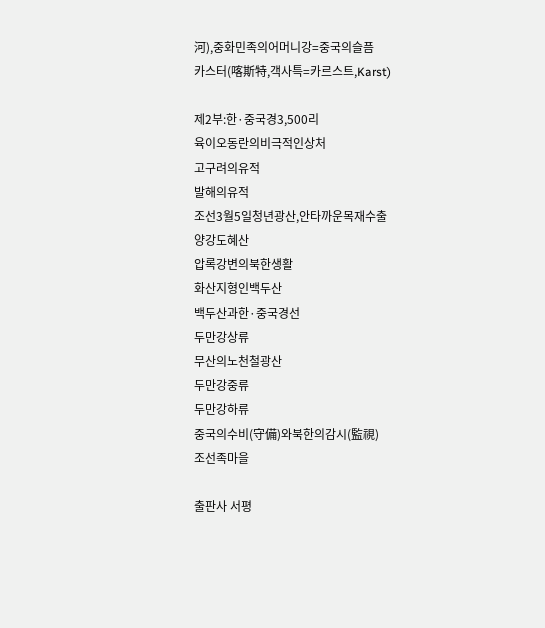河),중화민족의어머니강=중국의슬픔
카스터(喀斯特,객사특=카르스트,Karst)

제2부:한·중국경3,500리
육이오동란의비극적인상처
고구려의유적
발해의유적
조선3월5일청년광산,안타까운목재수출
양강도혜산
압록강변의북한생활
화산지형인백두산
백두산과한·중국경선
두만강상류
무산의노천철광산
두만강중류
두만강하류
중국의수비(守備)와북한의감시(監視)
조선족마을

출판사 서평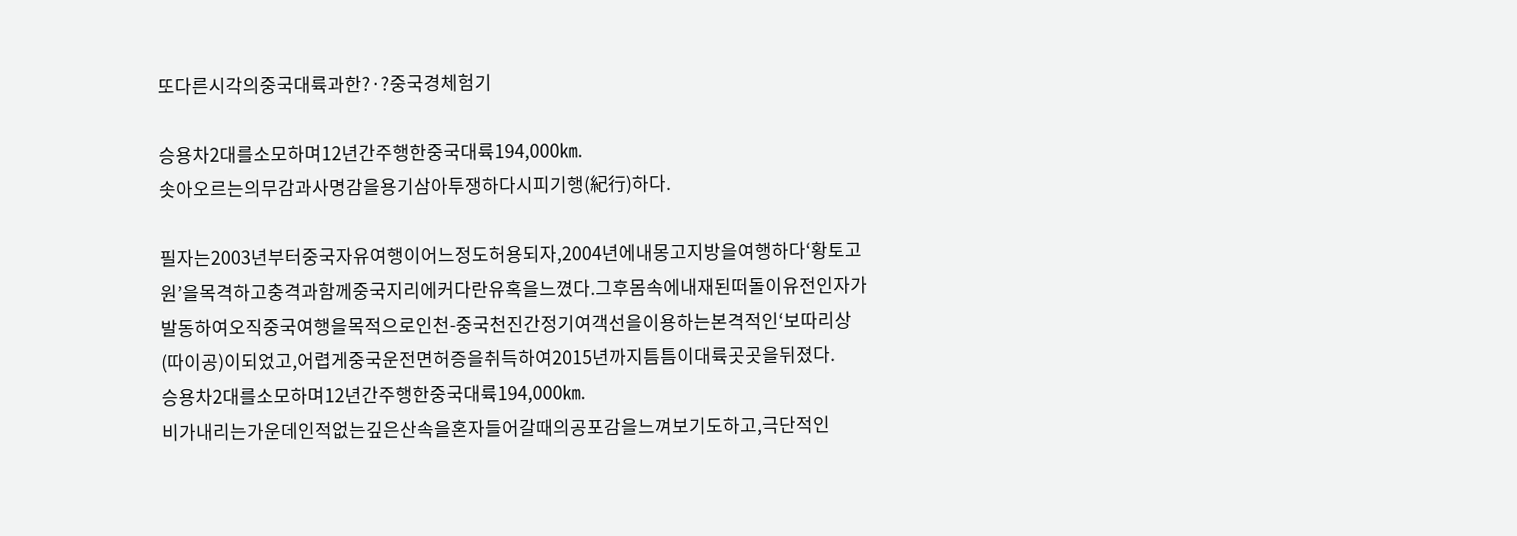또다른시각의중국대륙과한?·?중국경체험기

승용차2대를소모하며12년간주행한중국대륙194,000㎞.
솟아오르는의무감과사명감을용기삼아투쟁하다시피기행(紀行)하다.

필자는2003년부터중국자유여행이어느정도허용되자,2004년에내몽고지방을여행하다‘황토고원’을목격하고충격과함께중국지리에커다란유혹을느꼈다.그후몸속에내재된떠돌이유전인자가발동하여오직중국여행을목적으로인천-중국천진간정기여객선을이용하는본격적인‘보따리상(따이공)이되었고,어렵게중국운전면허증을취득하여2015년까지틈틈이대륙곳곳을뒤졌다.
승용차2대를소모하며12년간주행한중국대륙194,000㎞.
비가내리는가운데인적없는깊은산속을혼자들어갈때의공포감을느껴보기도하고,극단적인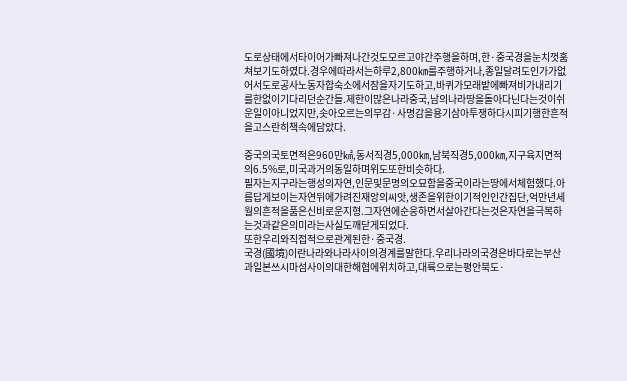도로상태에서타이어가빠져나간것도모르고야간주행을하며,한·중국경을눈치껏훔쳐보기도하였다.경우에따라서는하루2,800㎞를주행하거나,종일달려도인가가없어서도로공사노동자합숙소에서잠을자기도하고,바퀴가모래밭에빠져비가내리기를한없이기다리던순간들.제한이많은나라중국,남의나라땅을돌아다닌다는것이쉬운일이아니었지만,솟아오르는의무감·사명감을용기삼아투쟁하다시피기행한흔적을고스란히책속에담았다.

중국의국토면적은960만㎢,동서직경5,000㎞,남북직경5,000㎞,지구육지면적의6.5%로,미국과거의동일하며위도또한비슷하다.
필자는지구라는행성의자연,인문및문명의오묘함을중국이라는땅에서체험했다.아름답게보이는자연뒤에가려진재앙의씨앗,생존을위한이기적인인간집단,억만년세월의흔적을품은신비로운지형.그자연에순응하면서살아간다는것은자연을극복하는것과같은의미라는사실도깨닫게되었다.
또한우리와직접적으로관계된한·중국경.
국경(國境)이란나라와나라사이의경계를말한다.우리나라의국경은바다로는부산과일본쓰시마섬사이의대한해협에위치하고,대륙으로는평안북도·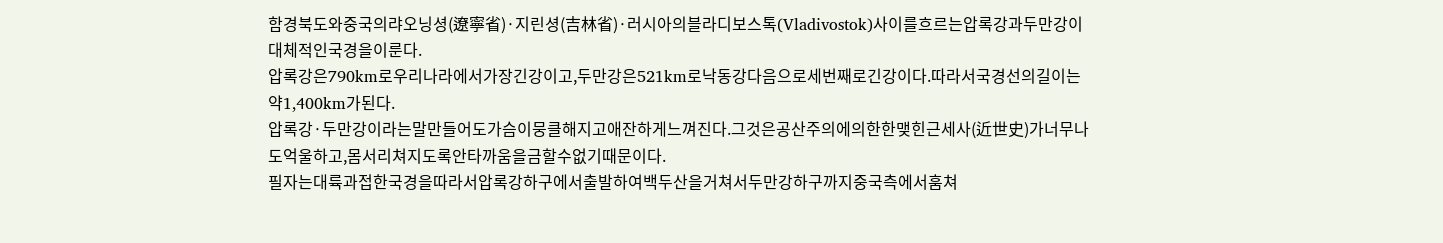함경북도와중국의랴오닝셩(遼寧省)·지린셩(吉林省)·러시아의블라디보스톡(Vladivostok)사이를흐르는압록강과두만강이대체적인국경을이룬다.
압록강은790km로우리나라에서가장긴강이고,두만강은521km로낙동강다음으로세번째로긴강이다.따라서국경선의길이는약1,400km가된다.
압록강·두만강이라는말만들어도가슴이뭉클해지고애잔하게느껴진다.그것은공산주의에의한한맺힌근세사(近世史)가너무나도억울하고,몸서리쳐지도록안타까움을금할수없기때문이다.
필자는대륙과접한국경을따라서압록강하구에서출발하여백두산을거쳐서두만강하구까지중국측에서훔쳐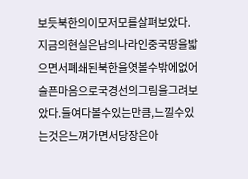보듯북한의이모저모를살펴보았다.
지금의현실은남의나라인중국땅을밟으면서폐쇄된북한을엿볼수밖에없어슬픈마음으로국경선의그림을그려보았다.들여다볼수있는만큼,느낄수있는것은느껴가면서당장은아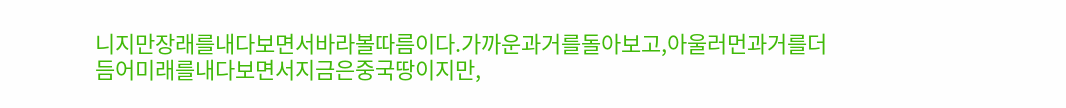니지만장래를내다보면서바라볼따름이다.가까운과거를돌아보고,아울러먼과거를더듬어미래를내다보면서지금은중국땅이지만,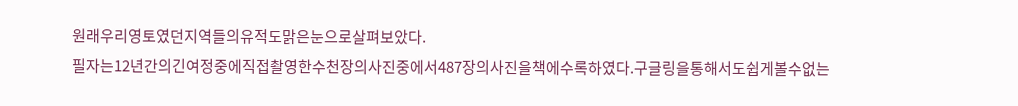원래우리영토였던지역들의유적도맑은눈으로살펴보았다.
필자는12년간의긴여정중에직접촬영한수천장의사진중에서487장의사진을책에수록하였다.구글링을통해서도쉽게볼수없는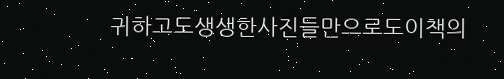귀하고도생생한사진들만으로도이책의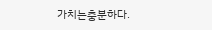가치는충분하다.